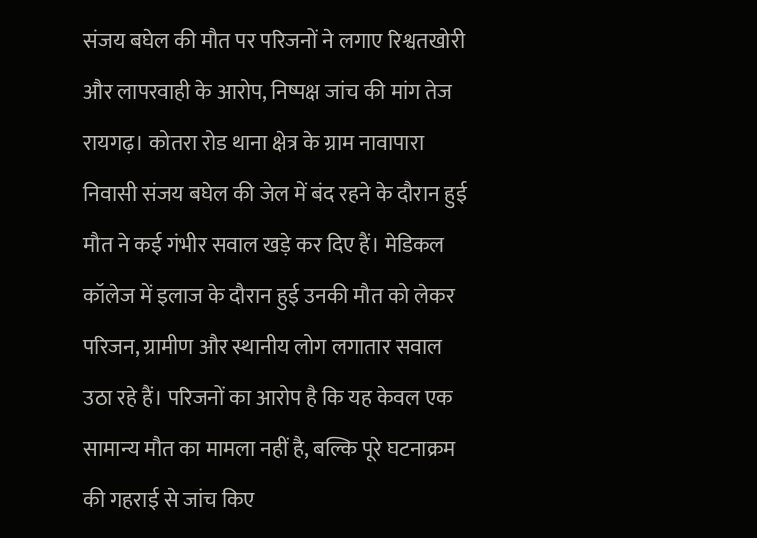संजय बघेल की मौत पर परिजनों ने लगाए रिश्वतखोरी और लापरवाही के आरोप, निष्पक्ष जांच की मांग तेज
रायगढ़। कोतरा रोड थाना क्षेत्र के ग्राम नावापारा निवासी संजय बघेल की जेल में बंद रहने के दौरान हुई मौत ने कई गंभीर सवाल खड़े कर दिए हैं। मेडिकल कॉलेज में इलाज के दौरान हुई उनकी मौत को लेकर परिजन, ग्रामीण और स्थानीय लोग लगातार सवाल उठा रहे हैं। परिजनों का आरोप है कि यह केवल एक सामान्य मौत का मामला नहीं है, बल्कि पूरे घटनाक्रम की गहराई से जांच किए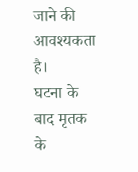जाने की आवश्यकता है।
घटना के बाद मृतक के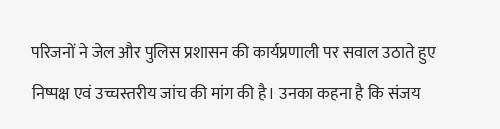परिजनों ने जेल और पुलिस प्रशासन की कार्यप्रणाली पर सवाल उठाते हुए निष्पक्ष एवं उच्चस्तरीय जांच की मांग की है। उनका कहना है कि संजय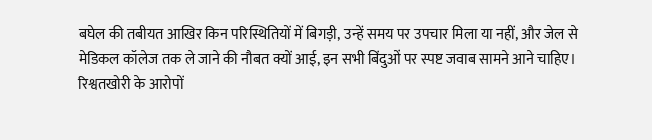बघेल की तबीयत आखिर किन परिस्थितियों में बिगड़ी, उन्हें समय पर उपचार मिला या नहीं, और जेल से मेडिकल कॉलेज तक ले जाने की नौबत क्यों आई, इन सभी बिंदुओं पर स्पष्ट जवाब सामने आने चाहिए।
रिश्वतखोरी के आरोपों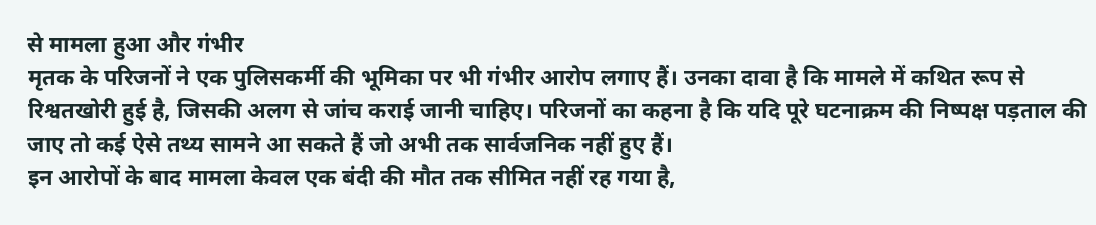से मामला हुआ और गंभीर
मृतक के परिजनों ने एक पुलिसकर्मी की भूमिका पर भी गंभीर आरोप लगाए हैं। उनका दावा है कि मामले में कथित रूप से रिश्वतखोरी हुई है, जिसकी अलग से जांच कराई जानी चाहिए। परिजनों का कहना है कि यदि पूरे घटनाक्रम की निष्पक्ष पड़ताल की जाए तो कई ऐसे तथ्य सामने आ सकते हैं जो अभी तक सार्वजनिक नहीं हुए हैं।
इन आरोपों के बाद मामला केवल एक बंदी की मौत तक सीमित नहीं रह गया है,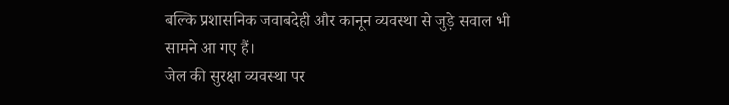बल्कि प्रशासनिक जवाबदेही और कानून व्यवस्था से जुड़े सवाल भी सामने आ गए हैं।
जेल की सुरक्षा व्यवस्था पर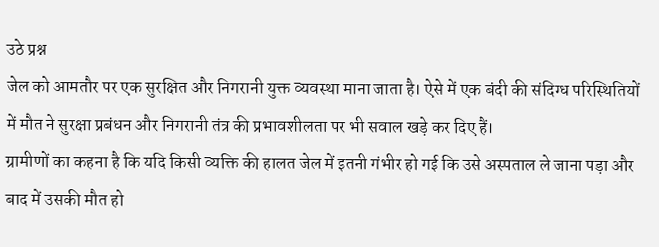उठे प्रश्न
जेल को आमतौर पर एक सुरक्षित और निगरानी युक्त व्यवस्था माना जाता है। ऐसे में एक बंदी की संदिग्ध परिस्थितियों में मौत ने सुरक्षा प्रबंधन और निगरानी तंत्र की प्रभावशीलता पर भी सवाल खड़े कर दिए हैं।
ग्रामीणों का कहना है कि यदि किसी व्यक्ति की हालत जेल में इतनी गंभीर हो गई कि उसे अस्पताल ले जाना पड़ा और बाद में उसकी मौत हो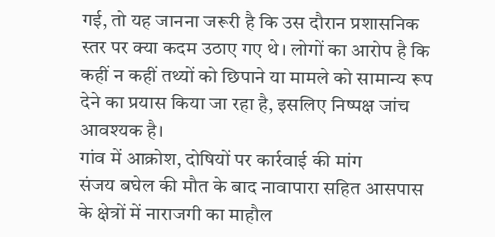गई, तो यह जानना जरूरी है कि उस दौरान प्रशासनिक स्तर पर क्या कदम उठाए गए थे। लोगों का आरोप है कि कहीं न कहीं तथ्यों को छिपाने या मामले को सामान्य रूप देने का प्रयास किया जा रहा है, इसलिए निष्पक्ष जांच आवश्यक है।
गांव में आक्रोश, दोषियों पर कार्रवाई की मांग
संजय बघेल की मौत के बाद नावापारा सहित आसपास के क्षेत्रों में नाराजगी का माहौल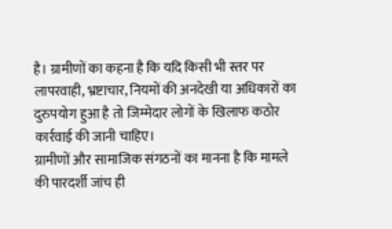है। ग्रामीणों का कहना है कि यदि किसी भी स्तर पर लापरवाही, भ्रष्टाचार, नियमों की अनदेखी या अधिकारों का दुरुपयोग हुआ है तो जिम्मेदार लोगों के खिलाफ कठोर कार्रवाई की जानी चाहिए।
ग्रामीणों और सामाजिक संगठनों का मानना है कि मामले की पारदर्शी जांच ही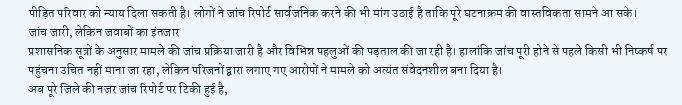पीड़ित परिवार को न्याय दिला सकती है। लोगों ने जांच रिपोर्ट सार्वजनिक करने की भी मांग उठाई है ताकि पूरे घटनाक्रम की वास्तविकता सामने आ सके।
जांच जारी, लेकिन जवाबों का इंतजार
प्रशासनिक सूत्रों के अनुसार मामले की जांच प्रक्रिया जारी है और विभिन्न पहलुओं की पड़ताल की जा रही है। हालांकि जांच पूरी होने से पहले किसी भी निष्कर्ष पर पहुंचना उचित नहीं माना जा रहा, लेकिन परिजनों द्वारा लगाए गए आरोपों ने मामले को अत्यंत संवेदनशील बना दिया है।
अब पूरे जिले की नजर जांच रिपोर्ट पर टिकी हुई है,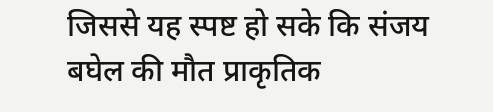जिससे यह स्पष्ट हो सके कि संजय बघेल की मौत प्राकृतिक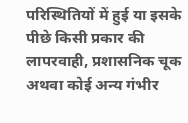परिस्थितियों में हुई या इसके पीछे किसी प्रकार की लापरवाही, प्रशासनिक चूक अथवा कोई अन्य गंभीर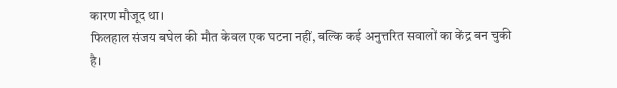कारण मौजूद था।
फिलहाल संजय बघेल की मौत केवल एक घटना नहीं, बल्कि कई अनुत्तरित सवालों का केंद्र बन चुकी है।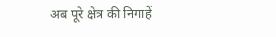अब पूरे क्षेत्र की निगाहें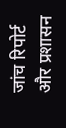जांच रिपोर्ट और प्रशासन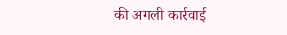की अगली कार्रवाई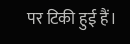पर टिकी हुई हैं।